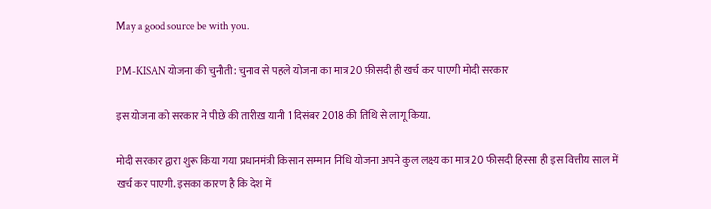May a good source be with you.

PM-KISAN योजना की चुनौती: चुनाव से पहले योजना का मात्र 20 फ़ीसदी ही खर्च कर पाएगी मोदी सरकार

इस योजना को सरकार ने पीछे की तारीख़ यानी 1 दिसंबर 2018 की तिथि से लागू किया.

मोदी सरकार द्वारा शुरू किया गया प्रधानमंत्री किसान सम्मान निधि योजना अपने कुल लक्ष्य का मात्र 20 फीसदी हिस्सा ही इस वित्तीय साल में खर्च कर पाएगी. इसका कारण है कि देश में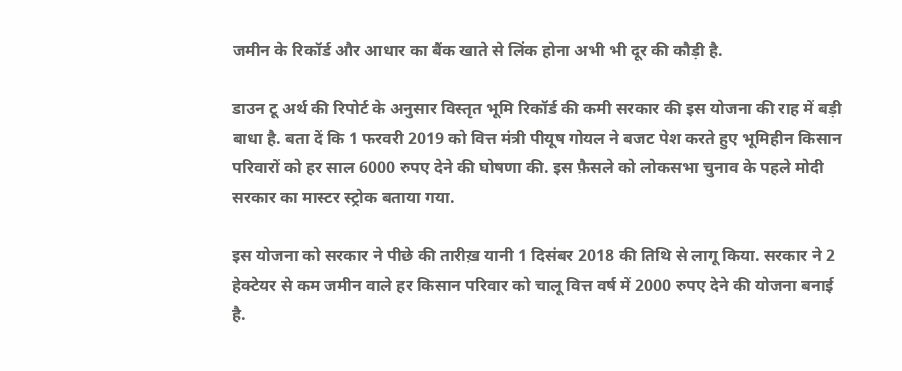जमीन के रिकॉर्ड और आधार का बैंक खाते से लिंक होना अभी भी दूर की कौड़ी है.

डाउन टू अर्थ की रिपोर्ट के अनुसार विस्तृत भूमि रिकॉर्ड की कमी सरकार की इस योजना की राह में बड़ी बाधा है. बता दें कि 1 फरवरी 2019 को वित्त मंत्री पीयूष गोयल ने बजट पेश करते हुए भूमिहीन किसान परिवारों को हर साल 6000 रुपए देने की घोषणा की. इस फ़ैसले को लोकसभा चुनाव के पहले मोदी सरकार का मास्टर स्ट्रोक बताया गया.

इस योजना को सरकार ने पीछे की तारीख़ यानी 1 दिसंबर 2018 की तिथि से लागू किया. सरकार ने 2 हेक्टेयर से कम जमीन वाले हर किसान परिवार को चालू वित्त वर्ष में 2000 रुपए देने की योजना बनाई है.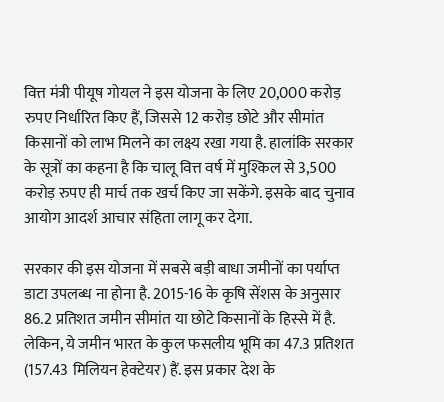वित्त मंत्री पीयूष गोयल ने इस योजना के लिए 20,000 करोड़ रुपए निर्धारित किए हैं, जिससे 12 करोड़ छोटे और सीमांत किसानों को लाभ मिलने का लक्ष्य रखा गया है. हालांकि सरकार के सूत्रों का कहना है कि चालू वित्त वर्ष में मुश्किल से 3,500 करोड़ रुपए ही मार्च तक खर्च किए जा सकेंगे. इसके बाद चुनाव आयोग आदर्श आचार संहिता लागू कर देगा.

सरकार की इस योजना में सबसे बड़ी बाधा जमीनों का पर्याप्त डाटा उपलब्ध ना होना है. 2015-16 के कृषि सेंशस के अनुसार 86.2 प्रतिशत जमीन सीमांत या छोटे किसानों के हिस्से में है. लेकिन, ये जमीन भारत के कुल फसलीय भूमि का 47.3 प्रतिशत (157.43 मिलियन हेक्टेयर) हैं. इस प्रकार देश के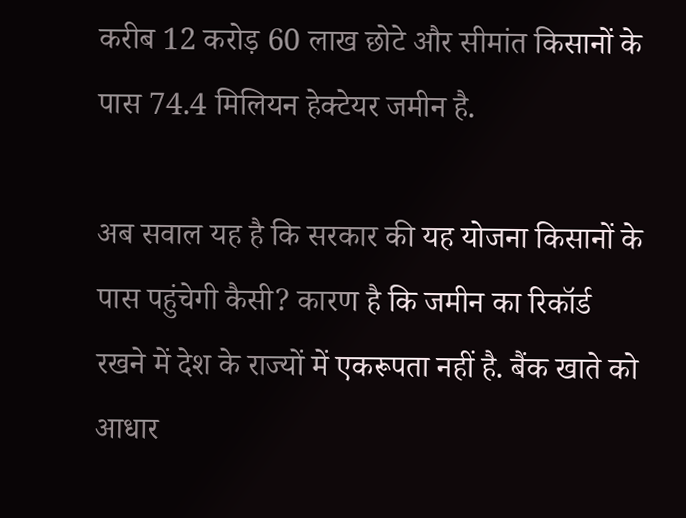करीब 12 करोड़ 60 लाख छोटे और सीमांत किसानों के पास 74.4 मिलियन हेक्टेयर जमीन है.

अब सवाल यह है कि सरकार की यह योजना किसानों के पास पहुंचेगी कैसी? कारण है कि जमीन का रिकॉर्ड रखने में देश के राज्यों में एकरूपता नहीं है. बैंक खाते को आधार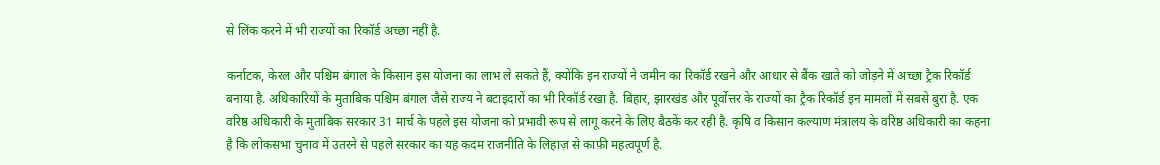से लिंक करने में भी राज्यों का रिकॉर्ड अच्छा नहीं है.

कर्नाटक, केरल और पश्चिम बंगाल के किसान इस योजना का लाभ ले सकते हैं, क्योंकि इन राज्यों ने जमीन का रिकॉर्ड रखने और आधार से बैंक खाते को जोड़ने में अच्छा ट्रैक रिकॉर्ड बनाया है. अधिकारियों के मुताबिक पश्चिम बंगाल जैसे राज्य ने बटाइदारों का भी रिकॉर्ड रखा है. बिहार, झारखंड और पूर्वोत्तर के राज्यों का ट्रैक रिकॉर्ड इन मामलों में सबसे बुरा है. एक वरिष्ठ अधिकारी के मुताबिक सरकार 31 मार्च के पहले इस योजना को प्रभावी रूप से लागू करने के लिए बैठकें कर रही है. कृषि व किसान कल्याण मंत्रालय के वरिष्ठ अधिकारी का कहना है कि लोकसभा चुनाव में उतरने से पहले सरकार का यह कदम राजनीति के लिहाज़ से काफ़ी महत्वपूर्ण है.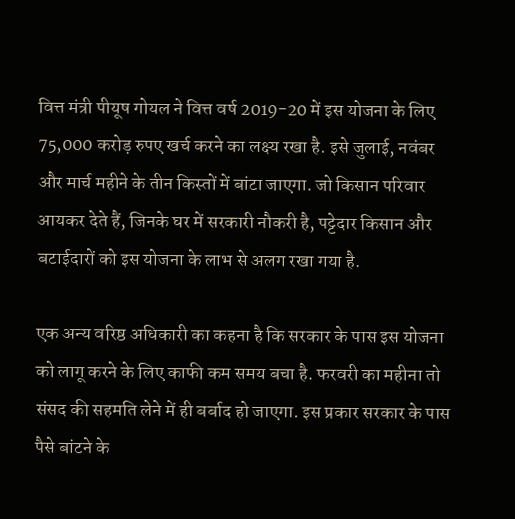वित्त मंत्री पीयूष गोयल ने वित्त वर्ष 2019-20 में इस योजना के लिए 75,000 करोड़ रुपए खर्च करने का लक्ष्य रखा है. इसे जुलाई, नवंबर और मार्च महीने के तीन किस्तों में बांटा जाएगा. जो किसान परिवार आयकर देते हैं, जिनके घर में सरकारी नौकरी है, पट्टेदार किसान और बटाईदारों को इस योजना के लाभ से अलग रखा गया है.

एक अन्य वरिष्ठ अधिकारी का कहना है कि सरकार के पास इस योजना को लागू करने के लिए काफी कम समय बचा है. फरवरी का महीना तो संसद की सहमति लेने में ही बर्बाद हो जाएगा. इस प्रकार सरकार के पास पैसे बांटने के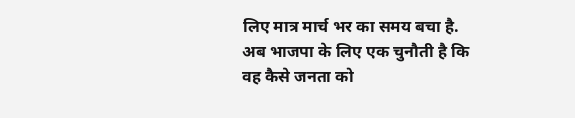लिए मात्र मार्च भर का समय बचा है. अब भाजपा के लिए एक चुनौती है कि वह कैसे जनता को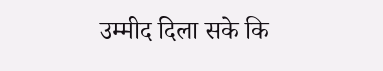उम्मीद दिला सके कि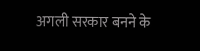अगली सरकार बनने के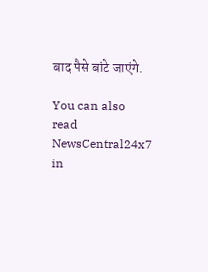बाद पैसे बांटे जाएंगे.

You can also read NewsCentral24x7 in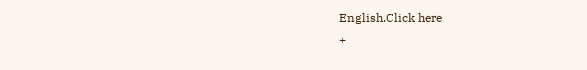English.Click here
+